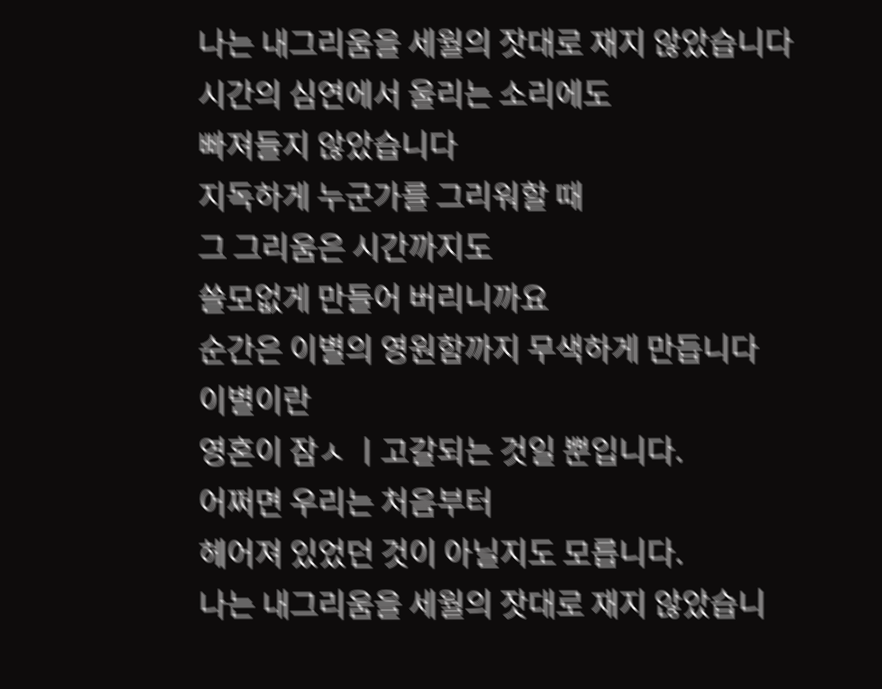나는 내그리움을 세월의 잣대로 재지 않았습니다
시간의 심연에서 울리는 소리에도
빠져들지 않았습니다
지독하게 누군가를 그리워할 때
그 그리움은 시간까지도
쓸모없게 만들어 버리니까요
순간은 이별의 영원함까지 무색하게 만듭니다
이별이란
영혼이 잠ㅅ ㅣ고갈되는 것일 뿐입니다.
어쩌면 우리는 처음부터
헤어져 있었던 것이 아닐지도 모릅니다.
나는 내그리움을 세월의 잣대로 재지 않았습니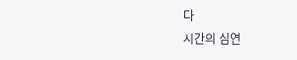다
시간의 심연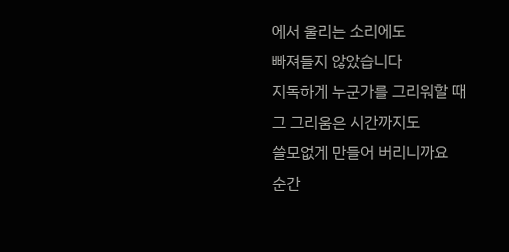에서 울리는 소리에도
빠져들지 않았습니다
지독하게 누군가를 그리워할 때
그 그리움은 시간까지도
쓸모없게 만들어 버리니까요
순간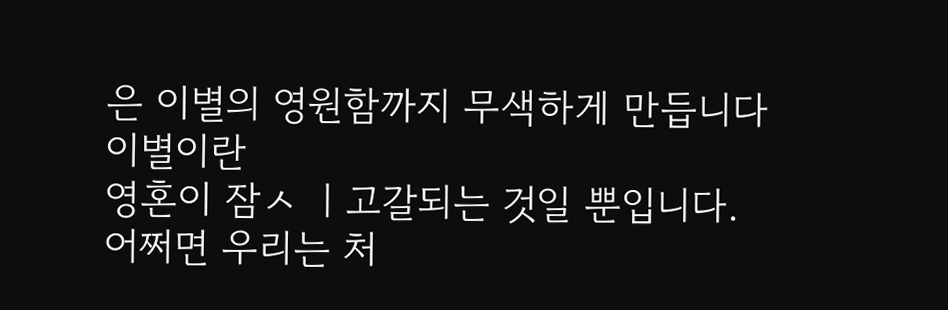은 이별의 영원함까지 무색하게 만듭니다
이별이란
영혼이 잠ㅅ ㅣ고갈되는 것일 뿐입니다.
어쩌면 우리는 처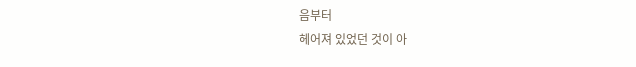음부터
헤어져 있었던 것이 아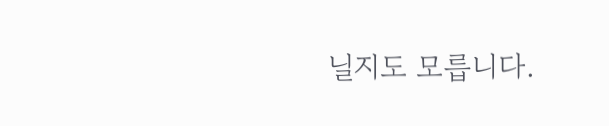닐지도 모릅니다.